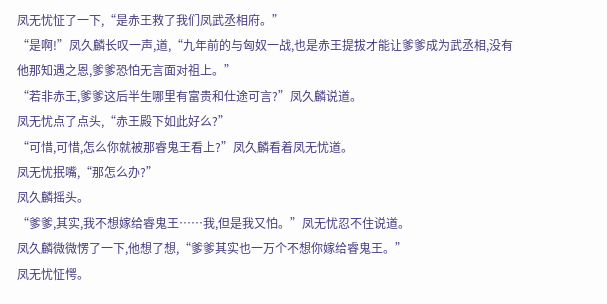凤无忧怔了一下,“是赤王救了我们凤武丞相府。”
“是啊!”凤久麟长叹一声,道,“九年前的与匈奴一战,也是赤王提拔才能让爹爹成为武丞相,没有他那知遇之恩,爹爹恐怕无言面对祖上。”
“若非赤王,爹爹这后半生哪里有富贵和仕途可言?”凤久麟说道。
凤无忧点了点头,“赤王殿下如此好么?”
“可惜,可惜,怎么你就被那睿鬼王看上?”凤久麟看着凤无忧道。
凤无忧抿嘴,“那怎么办?”
凤久麟摇头。
“爹爹,其实,我不想嫁给睿鬼王……我,但是我又怕。”凤无忧忍不住说道。
凤久麟微微愣了一下,他想了想,“爹爹其实也一万个不想你嫁给睿鬼王。”
凤无忧怔愕。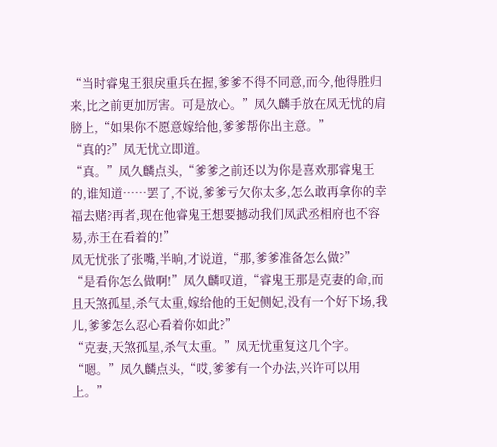“当时睿鬼王狠戾重兵在握,爹爹不得不同意,而今,他得胜归来,比之前更加厉害。可是放心。”凤久麟手放在凤无忧的肩膀上,“如果你不愿意嫁给他,爹爹帮你出主意。”
“真的?”凤无忧立即道。
“真。”凤久麟点头,“爹爹之前还以为你是喜欢那睿鬼王的,谁知道……罢了,不说,爹爹亏欠你太多,怎么敢再拿你的幸福去赌?再者,现在他睿鬼王想要撼动我们凤武丞相府也不容易,赤王在看着的!”
凤无忧张了张嘴,半晌,才说道,“那,爹爹准备怎么做?”
“是看你怎么做啊!”凤久麟叹道,“睿鬼王那是克妻的命,而且天煞孤星,杀气太重,嫁给他的王妃侧妃,没有一个好下场,我儿,爹爹怎么忍心看着你如此?”
“克妻,天煞孤星,杀气太重。”凤无忧重复这几个字。
“嗯。”凤久麟点头,“哎,爹爹有一个办法,兴许可以用上。”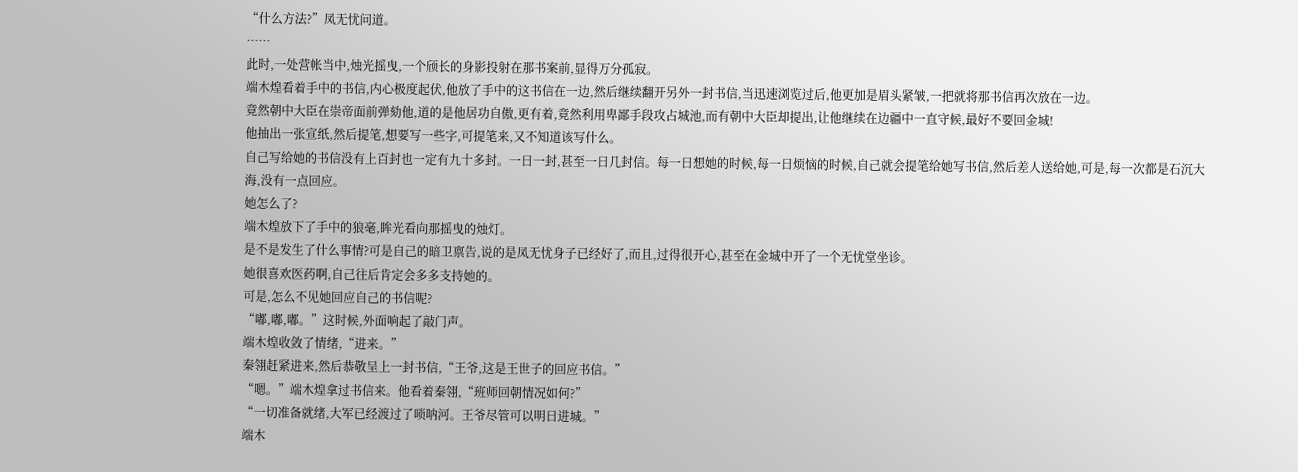“什么方法?”凤无忧问道。
……
此时,一处营帐当中,烛光摇曳,一个颀长的身影投射在那书案前,显得万分孤寂。
端木煌看着手中的书信,内心极度起伏,他放了手中的这书信在一边,然后继续翻开另外一封书信,当迅速浏览过后,他更加是眉头紧皱,一把就将那书信再次放在一边。
竟然朝中大臣在崇帝面前弹劾他,道的是他居功自傲,更有着,竟然利用卑鄙手段攻占城池,而有朝中大臣却提出,让他继续在边疆中一直守候,最好不要回金城!
他抽出一张宣纸,然后提笔,想要写一些字,可提笔来,又不知道该写什么。
自己写给她的书信没有上百封也一定有九十多封。一日一封,甚至一日几封信。每一日想她的时候,每一日烦恼的时候,自己就会提笔给她写书信,然后差人送给她,可是,每一次都是石沉大海,没有一点回应。
她怎么了?
端木煌放下了手中的狼毫,眸光看向那摇曳的烛灯。
是不是发生了什么事情?可是自己的暗卫禀告,说的是凤无忧身子已经好了,而且,过得很开心,甚至在金城中开了一个无忧堂坐诊。
她很喜欢医药啊,自己往后肯定会多多支持她的。
可是,怎么不见她回应自己的书信呢?
“嘟,嘟,嘟。”这时候,外面响起了敲门声。
端木煌收敛了情绪,“进来。”
秦翎赶紧进来,然后恭敬呈上一封书信,“王爷,这是王世子的回应书信。”
“嗯。”端木煌拿过书信来。他看着秦翎,“班师回朝情况如何?”
“一切准备就绪,大军已经渡过了唢呐河。王爷尽管可以明日进城。”
端木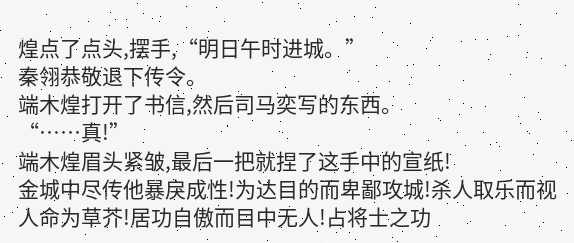煌点了点头,摆手,“明日午时进城。”
秦翎恭敬退下传令。
端木煌打开了书信,然后司马奕写的东西。
“……真!”
端木煌眉头紧皱,最后一把就捏了这手中的宣纸!
金城中尽传他暴戾成性!为达目的而卑鄙攻城!杀人取乐而视人命为草芥!居功自傲而目中无人!占将士之功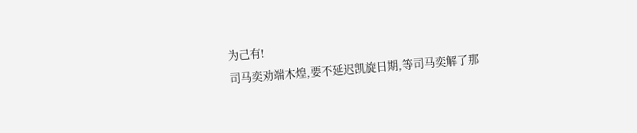为己有!
司马奕劝端木煌,要不延迟凯旋日期,等司马奕解了那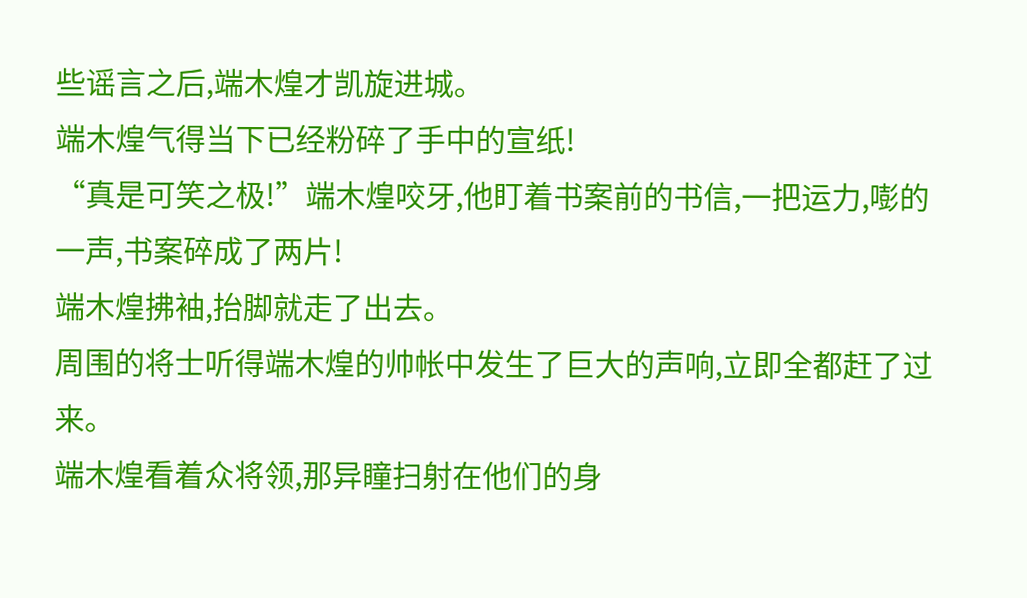些谣言之后,端木煌才凯旋进城。
端木煌气得当下已经粉碎了手中的宣纸!
“真是可笑之极!”端木煌咬牙,他盯着书案前的书信,一把运力,嘭的一声,书案碎成了两片!
端木煌拂袖,抬脚就走了出去。
周围的将士听得端木煌的帅帐中发生了巨大的声响,立即全都赶了过来。
端木煌看着众将领,那异瞳扫射在他们的身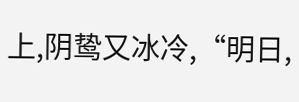上,阴鸷又冰冷,“明日,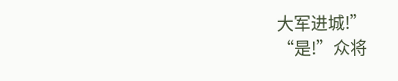大军进城!”
“是!”众将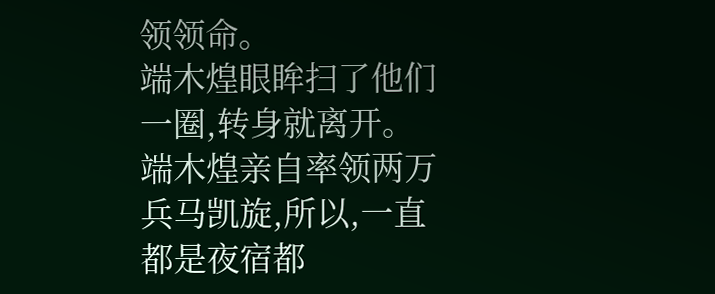领领命。
端木煌眼眸扫了他们一圈,转身就离开。
端木煌亲自率领两万兵马凯旋,所以,一直都是夜宿都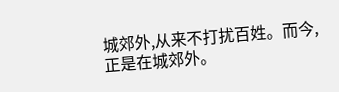城郊外,从来不打扰百姓。而今,正是在城郊外。